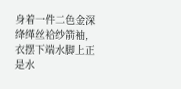身着一件二色金深绛缂丝袷纱箭袖,衣摆下端水脚上正是水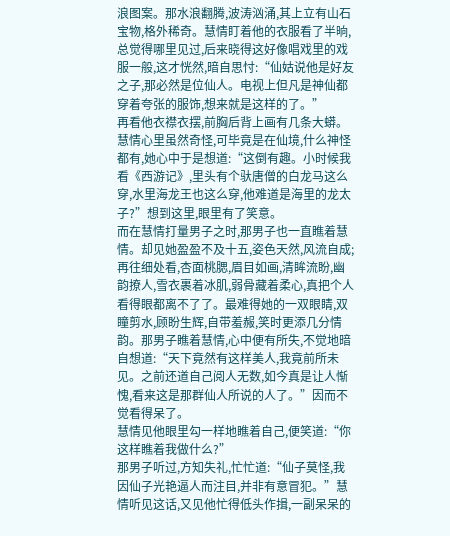浪图案。那水浪翻腾,波涛汹涌,其上立有山石宝物,格外稀奇。慧情盯着他的衣服看了半晌,总觉得哪里见过,后来晓得这好像唱戏里的戏服一般,这才恍然,暗自思忖:“仙姑说他是好友之子,那必然是位仙人。电视上但凡是神仙都穿着夸张的服饰,想来就是这样的了。”
再看他衣襟衣摆,前胸后背上画有几条大蟒。慧情心里虽然奇怪,可毕竟是在仙境,什么神怪都有,她心中于是想道:“这倒有趣。小时候我看《西游记》,里头有个驮唐僧的白龙马这么穿,水里海龙王也这么穿,他难道是海里的龙太子?”想到这里,眼里有了笑意。
而在慧情打量男子之时,那男子也一直瞧着慧情。却见她盈盈不及十五,姿色天然,风流自成;再往细处看,杏面桃腮,眉目如画,清眸流盼,幽韵撩人,雪衣裹着冰肌,弱骨藏着柔心,真把个人看得眼都离不了了。最难得她的一双眼睛,双瞳剪水,顾盼生辉,自带羞赧,笑时更添几分情韵。那男子瞧着慧情,心中便有所失,不觉地暗自想道:“天下竟然有这样美人,我竟前所未见。之前还道自己阅人无数,如今真是让人惭愧,看来这是那群仙人所说的人了。”因而不觉看得呆了。
慧情见他眼里勾一样地瞧着自己,便笑道:“你这样瞧着我做什么?”
那男子听过,方知失礼,忙忙道:“仙子莫怪,我因仙子光艳逼人而注目,并非有意冒犯。”慧情听见这话,又见他忙得低头作揖,一副呆呆的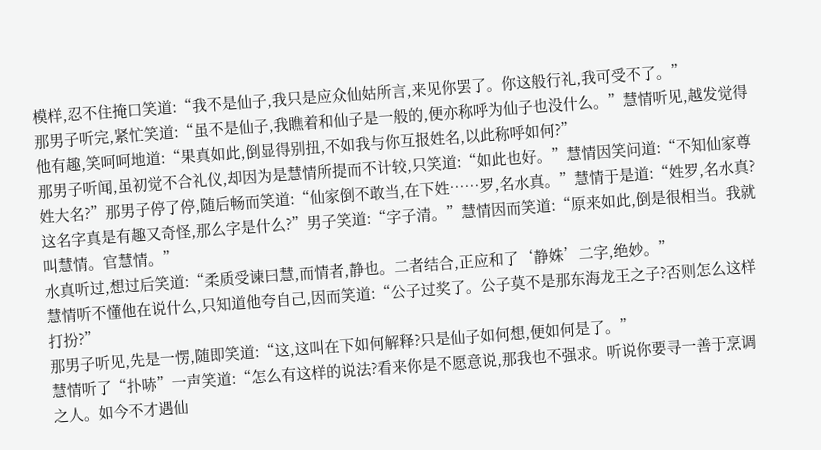模样,忍不住掩口笑道:“我不是仙子,我只是应众仙姑所言,来见你罢了。你这般行礼,我可受不了。”
那男子听完,紧忙笑道:“虽不是仙子,我瞧着和仙子是一般的,便亦称呼为仙子也没什么。”慧情听见,越发觉得他有趣,笑呵呵地道:“果真如此,倒显得别扭,不如我与你互报姓名,以此称呼如何?”
那男子听闻,虽初觉不合礼仪,却因为是慧情所提而不计较,只笑道:“如此也好。”慧情因笑问道:“不知仙家尊姓大名?”那男子停了停,随后畅而笑道:“仙家倒不敢当,在下姓……罗,名水真。”慧情于是道:“姓罗,名水真?这名字真是有趣又奇怪,那么字是什么?”男子笑道:“字子清。”慧情因而笑道:“原来如此,倒是很相当。我就叫慧情。官慧情。”
水真听过,想过后笑道:“柔质受谏曰慧,而情者,静也。二者结合,正应和了‘静姝’二字,绝妙。”
慧情听不懂他在说什么,只知道他夸自己,因而笑道:“公子过奖了。公子莫不是那东海龙王之子?否则怎么这样打扮?”
那男子听见,先是一愣,随即笑道:“这,这叫在下如何解释?只是仙子如何想,便如何是了。”
慧情听了“扑哧”一声笑道:“怎么有这样的说法?看来你是不愿意说,那我也不强求。听说你要寻一善于烹调之人。如今不才遇仙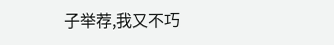子举荐,我又不巧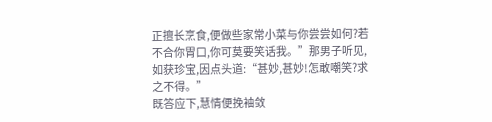正擅长烹食,便做些家常小菜与你尝尝如何?若不合你胃口,你可莫要笑话我。”那男子听见,如获珍宝,因点头道:“甚妙,甚妙!怎敢嘲笑?求之不得。”
既答应下,慧情便挽袖敛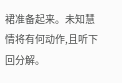裙准备起来。未知慧情将有何动作,且听下回分解。